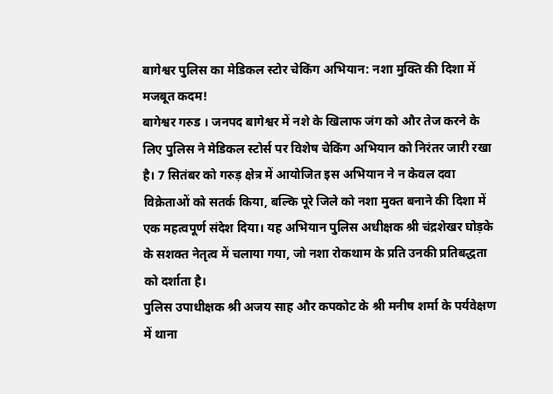बागेश्वर पुलिस का मेडिकल स्टोर चेकिंग अभियान: नशा मुक्ति की दिशा में मजबूत कदम!
बागेश्वर गरुड । जनपद बागेश्वर में नशे के खिलाफ जंग को और तेज करने के लिए पुलिस ने मेडिकल स्टोर्स पर विशेष चेकिंग अभियान को निरंतर जारी रखा है। 7 सितंबर को गरुड़ क्षेत्र में आयोजित इस अभियान ने न केवल दवा विक्रेताओं को सतर्क किया, बल्कि पूरे जिले को नशा मुक्त बनाने की दिशा में एक महत्वपूर्ण संदेश दिया। यह अभियान पुलिस अधीक्षक श्री चंद्रशेखर घोड़के के सशक्त नेतृत्व में चलाया गया, जो नशा रोकथाम के प्रति उनकी प्रतिबद्धता को दर्शाता है।
पुलिस उपाधीक्षक श्री अजय साह और कपकोट के श्री मनीष शर्मा के पर्यवेक्षण में थाना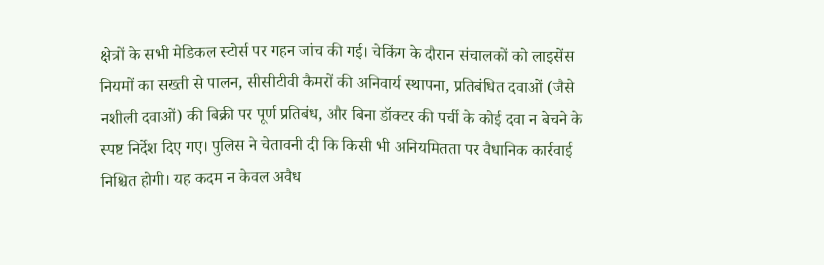क्षेत्रों के सभी मेडिकल स्टोर्स पर गहन जांच की गई। चेकिंग के दौरान संचालकों को लाइसेंस नियमों का सख्ती से पालन, सीसीटीवी कैमरों की अनिवार्य स्थापना, प्रतिबंधित दवाओं (जैसे नशीली दवाओं) की बिक्री पर पूर्ण प्रतिबंध, और बिना डॉक्टर की पर्ची के कोई दवा न बेचने के स्पष्ट निर्देश दिए गए। पुलिस ने चेतावनी दी कि किसी भी अनियमितता पर वैधानिक कार्रवाई निश्चित होगी। यह कदम न केवल अवैध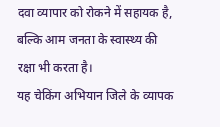दवा व्यापार को रोकने में सहायक है, बल्कि आम जनता के स्वास्थ्य की रक्षा भी करता है।
यह चेकिंग अभियान जिले के व्यापक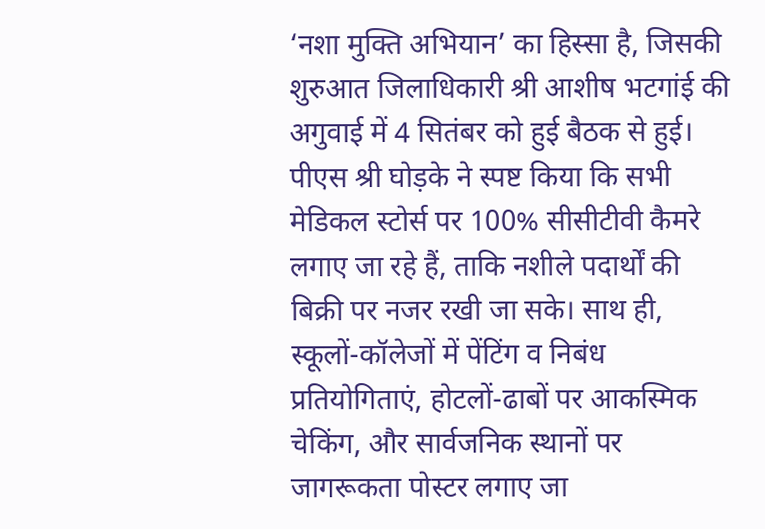‘नशा मुक्ति अभियान’ का हिस्सा है, जिसकी शुरुआत जिलाधिकारी श्री आशीष भटगांई की अगुवाई में 4 सितंबर को हुई बैठक से हुई। पीएस श्री घोड़के ने स्पष्ट किया कि सभी मेडिकल स्टोर्स पर 100% सीसीटीवी कैमरे लगाए जा रहे हैं, ताकि नशीले पदार्थों की बिक्री पर नजर रखी जा सके। साथ ही, स्कूलों-कॉलेजों में पेंटिंग व निबंध प्रतियोगिताएं, होटलों-ढाबों पर आकस्मिक चेकिंग, और सार्वजनिक स्थानों पर जागरूकता पोस्टर लगाए जा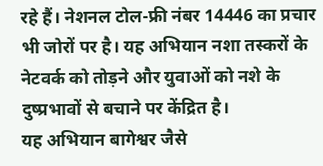रहे हैं। नेशनल टोल-फ्री नंबर 14446 का प्रचार भी जोरों पर है। यह अभियान नशा तस्करों के नेटवर्क को तोड़ने और युवाओं को नशे के दुष्प्रभावों से बचाने पर केंद्रित है।
यह अभियान बागेश्वर जैसे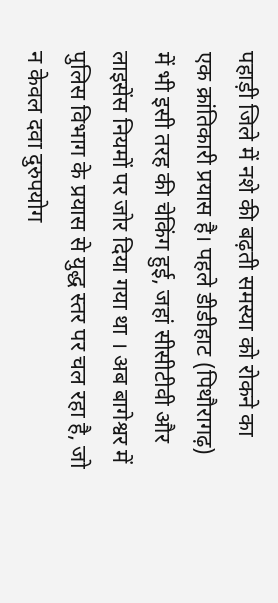पहाड़ी जिले में नशे की बढ़ती समस्या को रोकने का एक क्रांतिकारी प्रयास है। पहले डीडीहाट (पिथौरागढ़) में भी इसी तरह की चेकिंग हुई, जहां सीसीटीवी और लाइसेंस नियमों पर जोर दिया गया था । अब बागेश्वर में पुलिस विभाग के प्रयास से युद्ध स्तर पर चल रहा है, जो न केवल दवा दुरुपयोग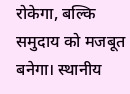रोकेगा, बल्कि समुदाय को मजबूत बनेगा। स्थानीय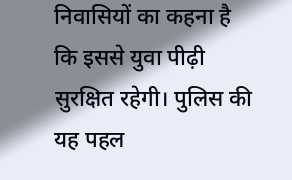निवासियों का कहना है कि इससे युवा पीढ़ी सुरक्षित रहेगी। पुलिस की यह पहल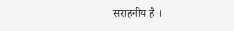सराहनीय है ।